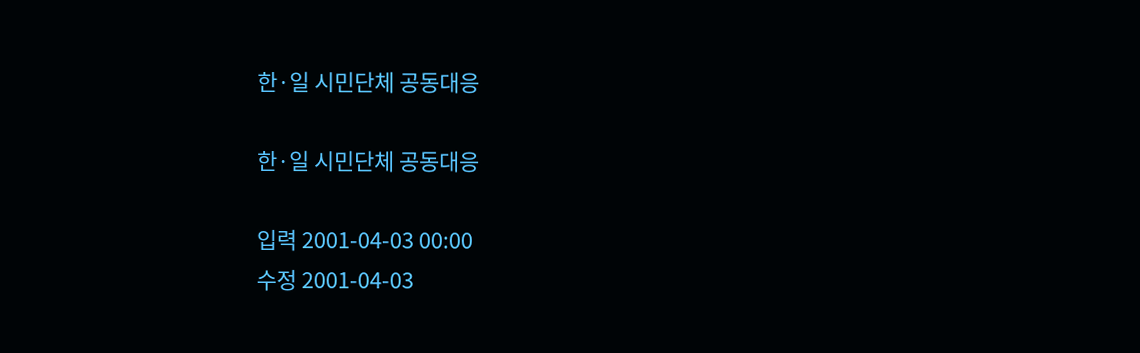한·일 시민단체 공동대응

한·일 시민단체 공동대응

입력 2001-04-03 00:00
수정 2001-04-03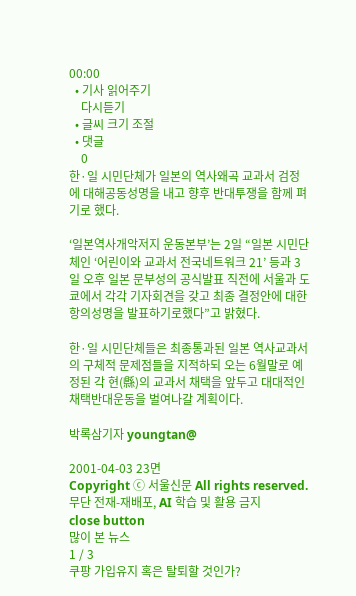00:00
  • 기사 읽어주기
    다시듣기
  • 글씨 크기 조절
  • 댓글
    0
한·일 시민단체가 일본의 역사왜곡 교과서 검정에 대해공동성명을 내고 향후 반대투쟁을 함께 펴기로 했다.

‘일본역사개악저지 운동본부’는 2일 “일본 시민단체인 ‘어린이와 교과서 전국네트워크 21’ 등과 3일 오후 일본 문부성의 공식발표 직전에 서울과 도쿄에서 각각 기자회견을 갖고 최종 결정안에 대한 항의성명을 발표하기로했다”고 밝혔다.

한·일 시민단체들은 최종통과된 일본 역사교과서의 구체적 문제점들을 지적하되 오는 6월말로 예정된 각 현(縣)의 교과서 채택을 앞두고 대대적인 채택반대운동을 벌여나갈 계획이다.

박록삼기자 youngtan@

2001-04-03 23면
Copyright ⓒ 서울신문 All rights reserved. 무단 전재-재배포, AI 학습 및 활용 금지
close button
많이 본 뉴스
1 / 3
쿠팡 가입유지 혹은 탈퇴할 것인가?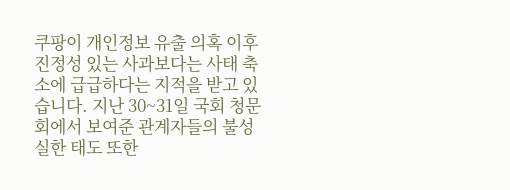쿠팡이 개인정보 유출 의혹 이후 진정성 있는 사과보다는 사태 축소에 급급하다는 지적을 받고 있습니다. 지난 30~31일 국회 청문회에서 보여준 관계자들의 불성실한 태도 또한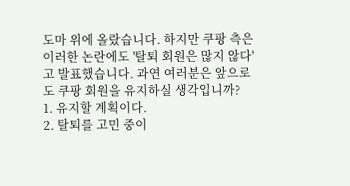도마 위에 올랐습니다. 하지만 쿠팡 측은 이러한 논란에도 '탈퇴 회원은 많지 않다'고 발표했습니다. 과연 여러분은 앞으로도 쿠팡 회원을 유지하실 생각입니까?
1. 유지할 계획이다.
2. 탈퇴를 고민 중이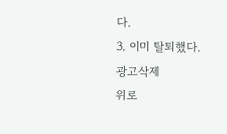다.
3. 이미 탈퇴했다.
광고삭제
위로